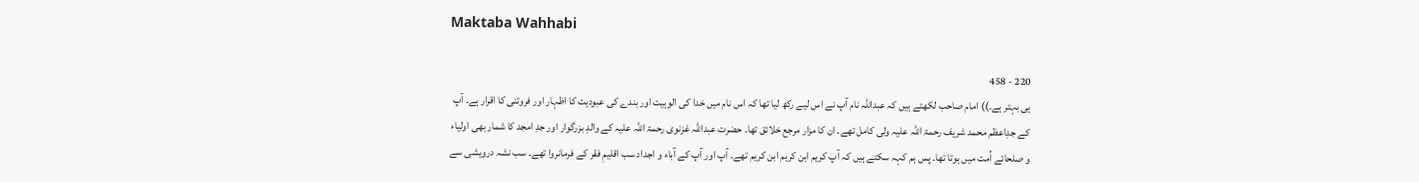Maktaba Wahhabi

220 - 458
ہی بہتر ہے۔)) امام صاحب لکھتے ہیں کہ عبداللہ نام آپ نے اس لیے رکھ لیا تھا کہ اس نام میں خدا کی الوہیت اور بندے کی عبودیت کا اظہار اور فروتنی کا اقرار ہے۔ آپ کے جدِاعظم محمد شریف رحمۃ اللہ علیہ ولی کامل تھے۔ ان کا مزار مرجع خلائق تھا۔ حضرت عبداللہ غزنوی رحمۃ اللہ علیہ کے والدِ بزرگوار اور جدِ امجد کا شمار بھی اولیاء و صلحائے اُمت میں ہوتا تھا۔ پس ہم کہہ سکتے ہیں کہ آپ کریم ابن کریم ابن کریم تھے۔ آپ اور آپ کے آباء و اجداد سب اقلیمِ فقر کے فرمانروا تھے۔ سب نشہ درویشی سے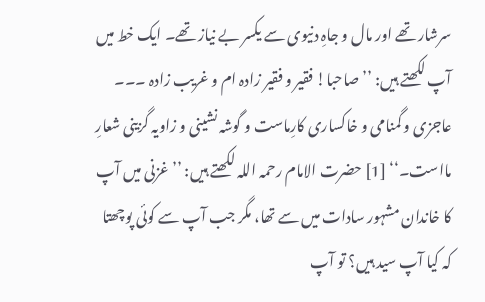سرشار تھے اور مال و جاہِ دنیوی سے یکسر بے نیاز تھے۔ ایک خط میں آپ لکھتے ہیں: ’’صاحبا! فقیر و فقیر زادہ ام و غریب زادہ ۔۔۔ عاجزی و گمنامی و خاکساری کارِماست و گوشہ نشینی و زاویہ گزینی شعارِ مااست۔‘‘ [1] حضرت الامام رحمہ اللہ لکھتے ہیں: ’’غزنی میں آپ کا خاندان مشہور سادات میں سے تھا، مگر جب آپ سے کوئی پوچھتا کہ کیا آپ سید ہیں؟ تو آپ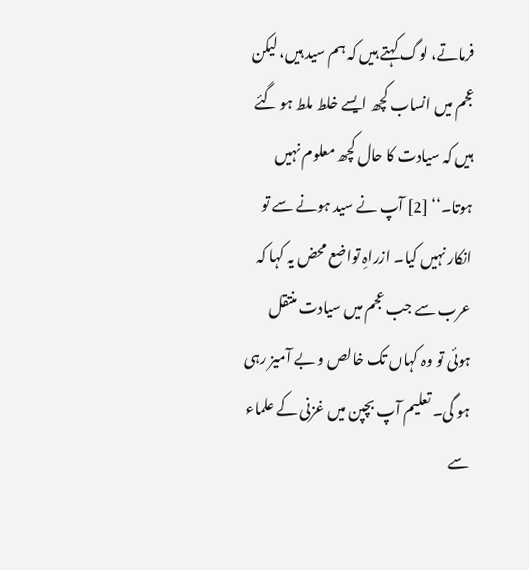فرماتے، لوگ کہتے ہیں کہ ہم سید ہیں، لیکن عجم میں انساب کچھ ایسے خلط ملط ہو گئے ہیں کہ سیادت کا حال کچھ معلوم نہیں ہوتا۔‘‘ [2] آپ نے سید ہونے سے تو انکار نہیں کیا۔ ازراہِ تواضع محض یہ کہا کہ عرب سے جب عجم میں سیادت منتقل ہوئی تو وہ کہاں تک خالص و بے آمیز رہی ہو گی۔ تعلیم آپ بچپن میں غزنی کے علماء سے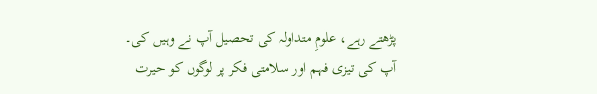پڑھتے رہے، علومِ متداولہ کی تحصیل آپ نے وہیں کی۔ آپ کی تیزی فہم اور سلامتی فکر پر لوگوں کو حیرت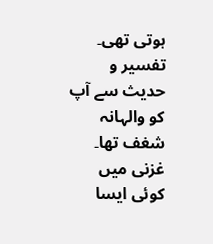ہوتی تھی۔ تفسیر و حدیث سے آپ کو والہانہ شغف تھا۔ غزنی میں کوئی ایسا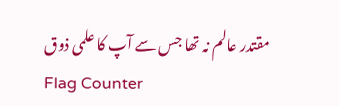مقتدر عالم نہ تھا جس سے آپ کا علمی ذوق
Flag Counter